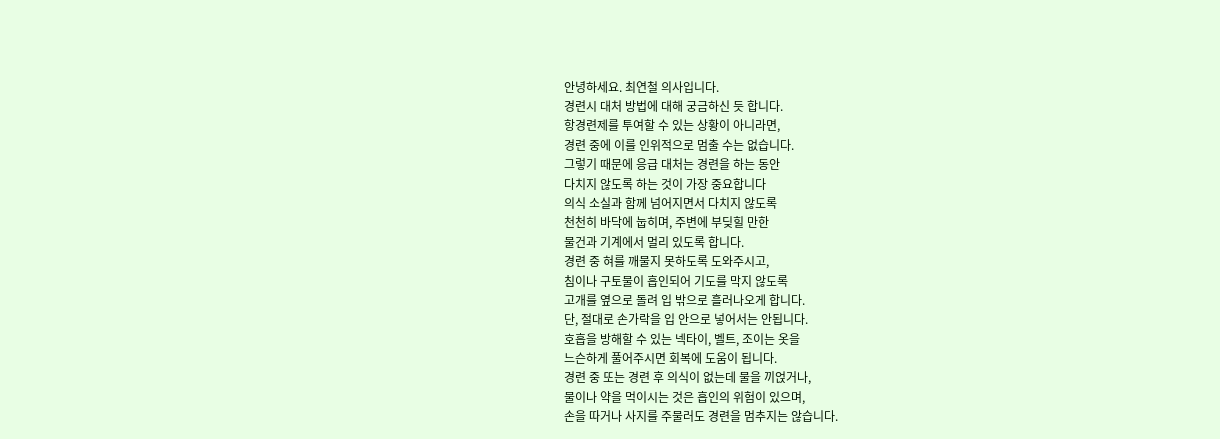안녕하세요. 최연철 의사입니다.
경련시 대처 방법에 대해 궁금하신 듯 합니다.
항경련제를 투여할 수 있는 상황이 아니라면,
경련 중에 이를 인위적으로 멈출 수는 없습니다.
그렇기 때문에 응급 대처는 경련을 하는 동안
다치지 않도록 하는 것이 가장 중요합니다
의식 소실과 함께 넘어지면서 다치지 않도록
천천히 바닥에 눕히며, 주변에 부딪힐 만한
물건과 기계에서 멀리 있도록 합니다.
경련 중 혀를 깨물지 못하도록 도와주시고,
침이나 구토물이 흡인되어 기도를 막지 않도록
고개를 옆으로 돌려 입 밖으로 흘러나오게 합니다.
단, 절대로 손가락을 입 안으로 넣어서는 안됩니다.
호흡을 방해할 수 있는 넥타이, 벨트, 조이는 옷을
느슨하게 풀어주시면 회복에 도움이 됩니다.
경련 중 또는 경련 후 의식이 없는데 물을 끼얹거나,
물이나 약을 먹이시는 것은 흡인의 위험이 있으며,
손을 따거나 사지를 주물러도 경련을 멈추지는 않습니다.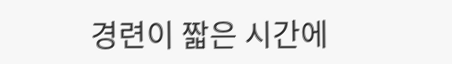경련이 짧은 시간에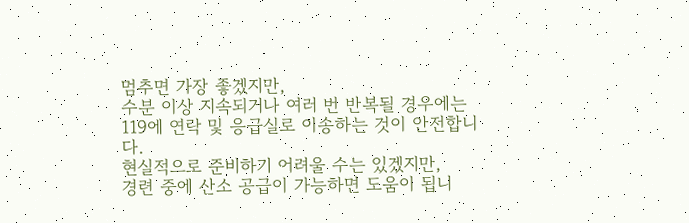멈추면 가장 좋겠지만,
수분 이상 지속되거나 여러 번 반복될 경우에는
119에 연락 및 응급실로 이송하는 것이 안전합니다.
현실적으로 준비하기 어려울 수는 있겠지만,
경련 중에 산소 공급이 가능하면 도움이 됩니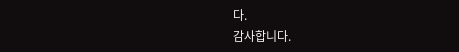다.
감사합니다.